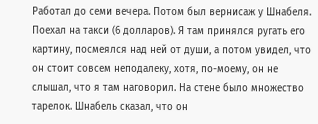Работал до семи вечера. Потом был вернисаж у Шнабеля. Поехал на такси (6 долларов). Я там принялся ругать его картину, посмеялся над ней от души, а потом увидел, что он стоит совсем неподалеку, хотя, по-моему, он не слышал, что я там наговорил. На стене было множество тарелок. Шнабель сказал, что он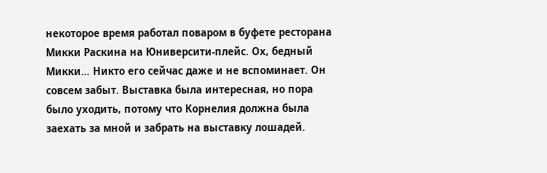некоторое время работал поваром в буфете ресторана Микки Раскина на Юниверсити-плейс. Ох, бедный Микки… Никто его сейчас даже и не вспоминает. Он совсем забыт. Выставка была интересная, но пора было уходить, потому что Корнелия должна была заехать за мной и забрать на выставку лошадей.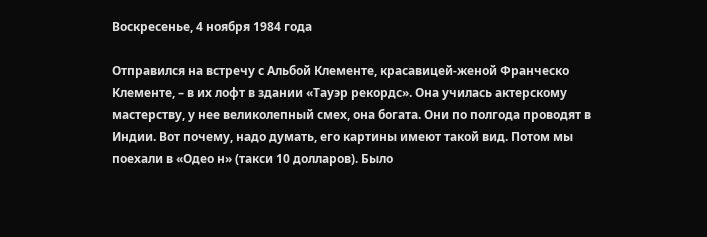Воскресенье, 4 ноября 1984 года

Отправился на встречу с Альбой Клементе, красавицей-женой Франческо Клементе, – в их лофт в здании «Тауэр рекордс». Она училась актерскому мастерству, у нее великолепный смех, она богата. Они по полгода проводят в Индии. Вот почему, надо думать, его картины имеют такой вид. Потом мы поехали в «Одео н» (такси 10 долларов). Было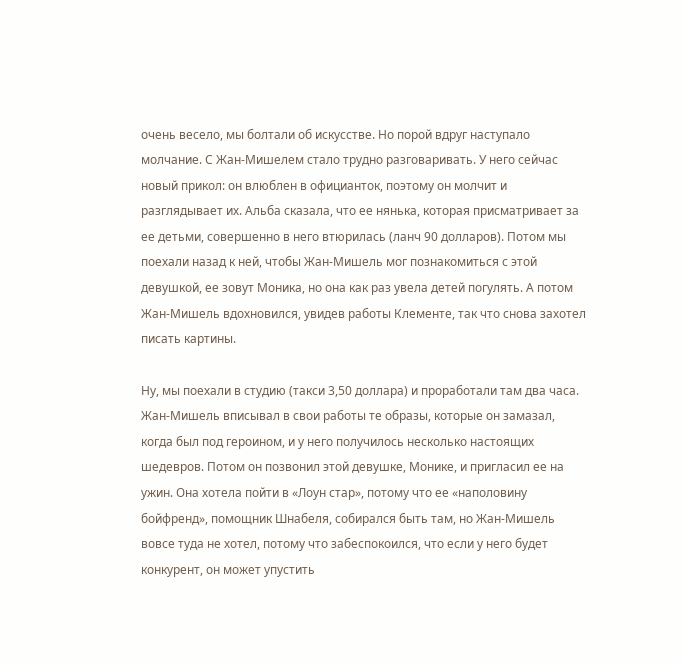очень весело, мы болтали об искусстве. Но порой вдруг наступало молчание. С Жан-Мишелем стало трудно разговаривать. У него сейчас новый прикол: он влюблен в официанток, поэтому он молчит и разглядывает их. Альба сказала, что ее нянька, которая присматривает за ее детьми, совершенно в него втюрилась (ланч 90 долларов). Потом мы поехали назад к ней, чтобы Жан-Мишель мог познакомиться с этой девушкой, ее зовут Моника, но она как раз увела детей погулять. А потом Жан-Мишель вдохновился, увидев работы Клементе, так что снова захотел писать картины.

Ну, мы поехали в студию (такси 3,50 доллара) и проработали там два часа. Жан-Мишель вписывал в свои работы те образы, которые он замазал, когда был под героином, и у него получилось несколько настоящих шедевров. Потом он позвонил этой девушке, Монике, и пригласил ее на ужин. Она хотела пойти в «Лоун стар», потому что ее «наполовину бойфренд», помощник Шнабеля, собирался быть там, но Жан-Мишель вовсе туда не хотел, потому что забеспокоился, что если у него будет конкурент, он может упустить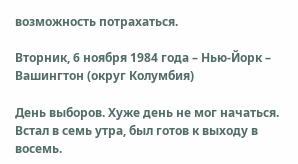возможность потрахаться.

Вторник, 6 ноября 1984 года – Нью-Йорк – Вашингтон (округ Колумбия)

День выборов. Хуже день не мог начаться. Встал в семь утра, был готов к выходу в восемь.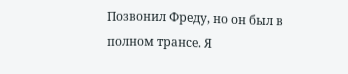Позвонил Фреду, но он был в полном трансе. Я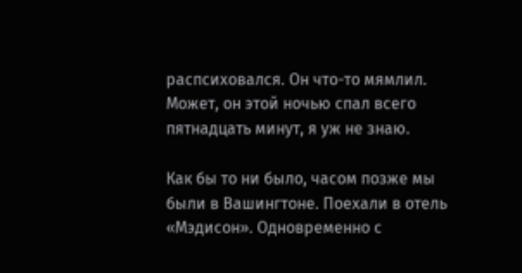распсиховался. Он что-то мямлил. Может, он этой ночью спал всего пятнадцать минут, я уж не знаю.

Как бы то ни было, часом позже мы были в Вашингтоне. Поехали в отель «Мэдисон». Одновременно с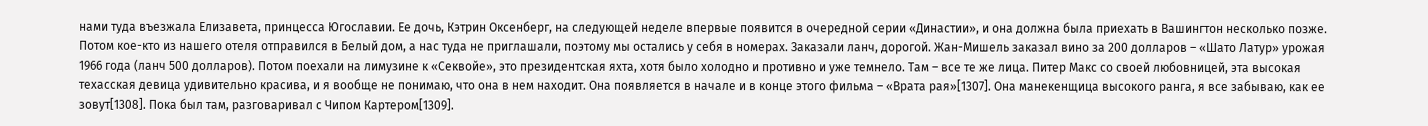нами туда въезжала Елизавета, принцесса Югославии. Ее дочь, Кэтрин Оксенберг, на следующей неделе впервые появится в очередной серии «Династии», и она должна была приехать в Вашингтон несколько позже. Потом кое-кто из нашего отеля отправился в Белый дом, а нас туда не приглашали, поэтому мы остались у себя в номерах. Заказали ланч, дорогой. Жан-Мишель заказал вино за 200 долларов – «Шато Латур» урожая 1966 года (ланч 500 долларов). Потом поехали на лимузине к «Секвойе», это президентская яхта, хотя было холодно и противно и уже темнело. Там – все те же лица. Питер Макс со своей любовницей, эта высокая техасская девица удивительно красива, и я вообще не понимаю, что она в нем находит. Она появляется в начале и в конце этого фильма – «Врата рая»[1307]. Она манекенщица высокого ранга, я все забываю, как ее зовут[1308]. Пока был там, разговаривал с Чипом Картером[1309].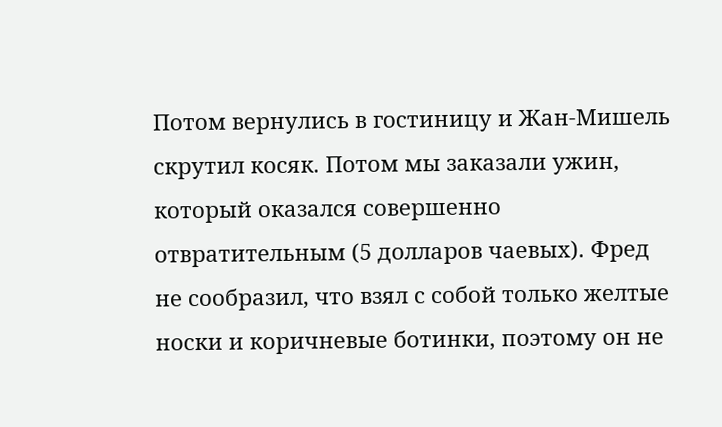Потом вернулись в гостиницу и Жан-Мишель скрутил косяк. Потом мы заказали ужин, который оказался совершенно отвратительным (5 долларов чаевых). Фред не сообразил, что взял с собой только желтые носки и коричневые ботинки, поэтому он не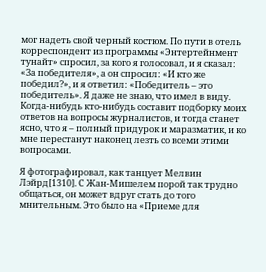мог надеть свой черный костюм. По пути в отель корреспондент из программы «Энтертейнмент тунайт» спросил, за кого я голосовал, и я сказал: «За победителя», а он спросил: «И кто же победил?», и я ответил: «Победитель – это победитель». Я даже не знаю, что имел в виду. Когда-нибудь кто-нибудь составит подборку моих ответов на вопросы журналистов, и тогда станет ясно, что я – полный придурок и маразматик, и ко мне перестанут наконец лезть со всеми этими вопросами.

Я фотографировал, как танцует Мелвин Лэйрд[1310]. С Жан-Мишелем порой так трудно общаться, он может вдруг стать до того мнительным. Это было на «Приеме для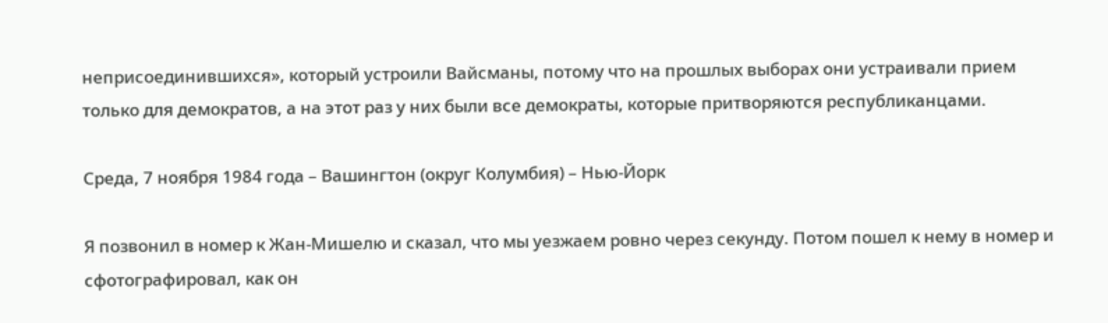неприсоединившихся», который устроили Вайсманы, потому что на прошлых выборах они устраивали прием только для демократов, а на этот раз у них были все демократы, которые притворяются республиканцами.

Среда, 7 ноября 1984 года – Вашингтон (округ Колумбия) – Нью-Йорк

Я позвонил в номер к Жан-Мишелю и сказал, что мы уезжаем ровно через секунду. Потом пошел к нему в номер и сфотографировал, как он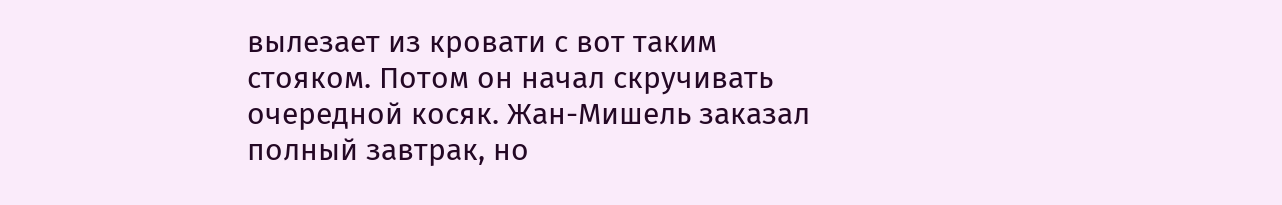вылезает из кровати с вот таким стояком. Потом он начал скручивать очередной косяк. Жан-Мишель заказал полный завтрак, но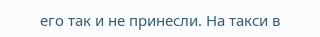его так и не принесли. На такси в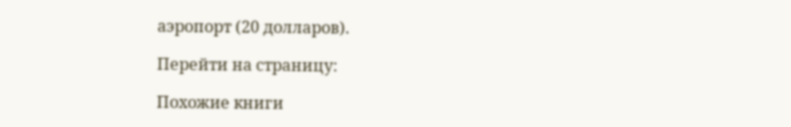аэропорт (20 долларов).

Перейти на страницу:

Похожие книги